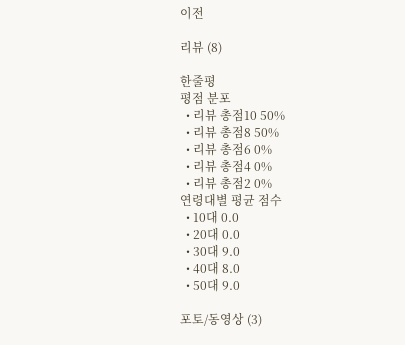이전

리뷰 (8)

한줄평
평점 분포
  • 리뷰 총점10 50%
  • 리뷰 총점8 50%
  • 리뷰 총점6 0%
  • 리뷰 총점4 0%
  • 리뷰 총점2 0%
연령대별 평균 점수
  • 10대 0.0
  • 20대 0.0
  • 30대 9.0
  • 40대 8.0
  • 50대 9.0

포토/동영상 (3)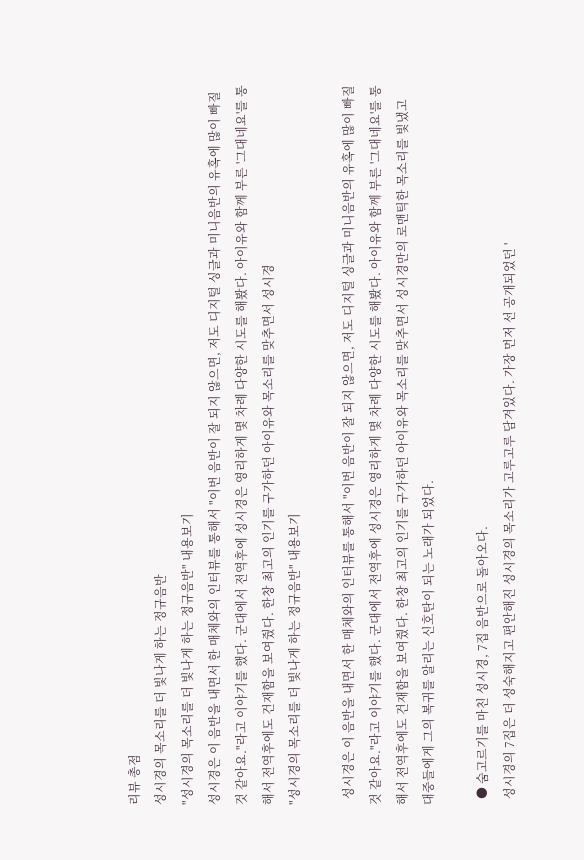리뷰 총점
성시경의 목소리를 더 빛나게 하는 정규음반
"성시경의 목소리를 더 빛나게 하는 정규음반" 내용보기
성시경은 이 음반을 내면서 한 매체와의 인터뷰를 통해서 "이번 음반이 잘 되지 않으면, 저도 디지털 싱글과 미니음반의 유혹에 많이 빠질 것 같아요."라고 이야기를 했다. 군대에서 전역후에 성시경은 영리하게 몇 차례 다양한 시도를 해봤다. 아이유와 함께 부른 '그대네요'를 통해서 전역후에도 건재함을 보여줬다. 한창 최고의 인기를 구가하던 아이유와 목소리를 맞추면서 성시경
"성시경의 목소리를 더 빛나게 하는 정규음반" 내용보기

  성시경은 이 음반을 내면서 한 매체와의 인터뷰를 통해서 "이번 음반이 잘 되지 않으면, 저도 디지털 싱글과 미니음반의 유혹에 많이 빠질 것 같아요."라고 이야기를 했다. 군대에서 전역후에 성시경은 영리하게 몇 차례 다양한 시도를 해봤다. 아이유와 함께 부른 '그대네요'를 통해서 전역후에도 건재함을 보여줬다. 한창 최고의 인기를 구가하던 아이유와 목소리를 맞추면서 성시경만의 로맨틱한 목소리를 빛냈고 대중들에게 그의 복귀를 알리는 신호탄이 되는 노래가 되었다.

  ● 숨고르기를 마친 성시경, 7집 음반으로 돌아오다.
  성시경의 7집은 더 성숙해지고 편안해진 성시경의 목소리가 고루고루 담겨있다. 가장 먼저 선 공개되었던 '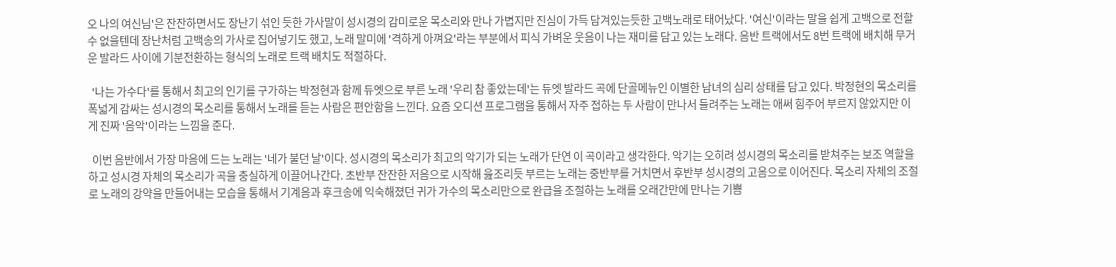오 나의 여신님'은 잔잔하면서도 장난기 섞인 듯한 가사말이 성시경의 감미로운 목소리와 만나 가볍지만 진심이 가득 담겨있는듯한 고백노래로 태어났다. '여신'이라는 말을 쉽게 고백으로 전할 수 없을텐데 장난처럼 고백송의 가사로 집어넣기도 했고, 노래 말미에 '격하게 아껴요'라는 부분에서 피식 가벼운 웃음이 나는 재미를 담고 있는 노래다. 음반 트랙에서도 8번 트랙에 배치해 무거운 발라드 사이에 기분전환하는 형식의 노래로 트랙 배치도 적절하다.

  '나는 가수다'를 통해서 최고의 인기를 구가하는 박정현과 함께 듀엣으로 부른 노래 '우리 참 좋았는데'는 듀엣 발라드 곡에 단골메뉴인 이별한 남녀의 심리 상태를 담고 있다. 박정현의 목소리를 폭넓게 감싸는 성시경의 목소리를 통해서 노래를 듣는 사람은 편안함을 느낀다. 요즘 오디션 프로그램을 통해서 자주 접하는 두 사람이 만나서 들려주는 노래는 애써 힘주어 부르지 않았지만 이게 진짜 '음악'이라는 느낌을 준다.

  이번 음반에서 가장 마음에 드는 노래는 '네가 불던 날'이다. 성시경의 목소리가 최고의 악기가 되는 노래가 단연 이 곡이라고 생각한다. 악기는 오히려 성시경의 목소리를 받쳐주는 보조 역할을 하고 성시경 자체의 목소리가 곡을 충실하게 이끌어나간다. 초반부 잔잔한 저음으로 시작해 읊조리듯 부르는 노래는 중반부를 거치면서 후반부 성시경의 고음으로 이어진다. 목소리 자체의 조절로 노래의 강약을 만들어내는 모습을 통해서 기계음과 후크송에 익숙해졌던 귀가 가수의 목소리만으로 완급을 조절하는 노래를 오래간만에 만나는 기쁨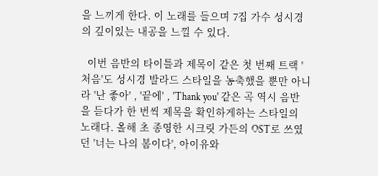을 느끼게 한다. 이 노래를 들으며 7집 가수 성시경의 깊이있는 내공을 느낄 수 있다.

  이번 음반의 타이틀과 제목이 같은 첫 번째 트랙 '처음'도 성시경 발라드 스타일을 농축했을 뿐만 아니라 '난 좋아' , '끝에' , 'Thank you' 같은 곡 역시 음반을 듣다가 한 번씩 제목을 확인하게하는 스타일의 노래다. 올해 초 종영한 시크릿 가든의 OST로 쓰였던 '너는 나의 봄이다', 아이유와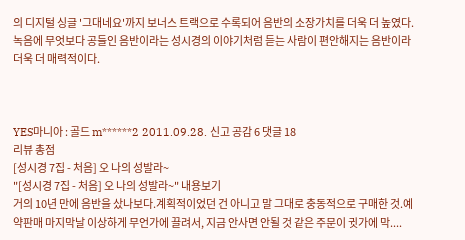의 디지털 싱글 '그대네요'까지 보너스 트랙으로 수록되어 음반의 소장가치를 더욱 더 높였다. 녹음에 무엇보다 공들인 음반이라는 성시경의 이야기처럼 듣는 사람이 편안해지는 음반이라 더욱 더 매력적이다.



YES마니아 : 골드 m******2 2011.09.28. 신고 공감 6 댓글 18
리뷰 총점
[성시경 7집 - 처음] 오 나의 성발라~
"[성시경 7집 - 처음] 오 나의 성발라~" 내용보기
거의 10년 만에 음반을 샀나보다.계획적이었던 건 아니고 말 그대로 충동적으로 구매한 것.예약판매 마지막날 이상하게 무언가에 끌려서, 지금 안사면 안될 것 같은 주문이 귓가에 막....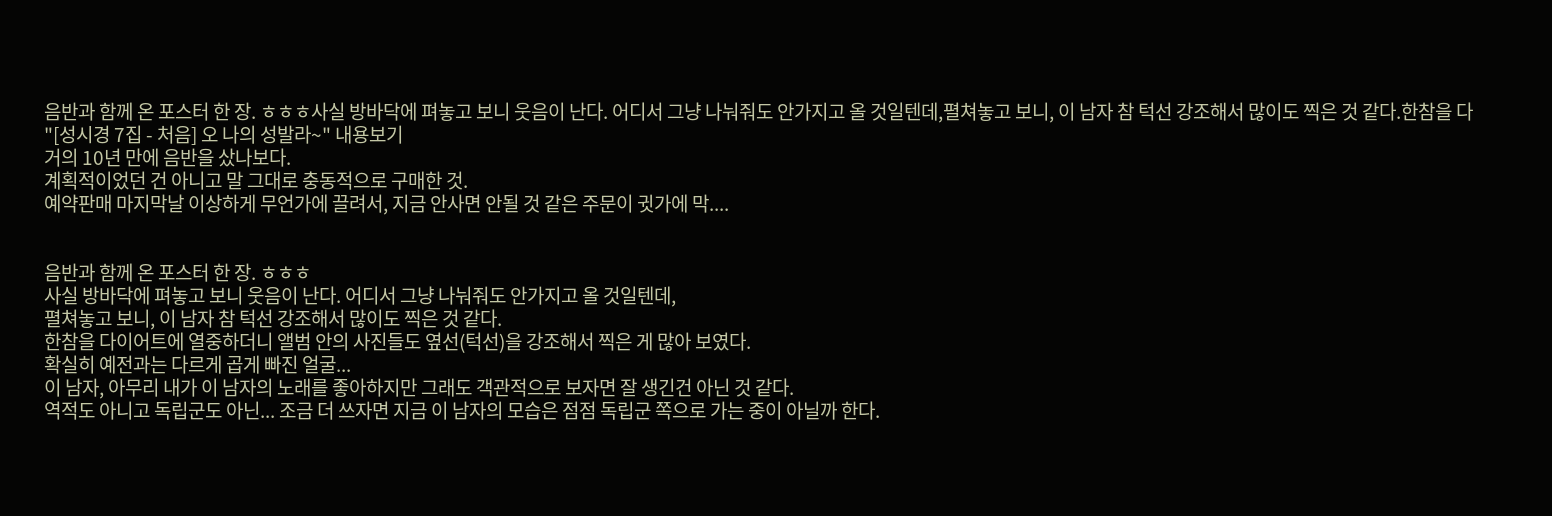음반과 함께 온 포스터 한 장. ㅎㅎㅎ사실 방바닥에 펴놓고 보니 웃음이 난다. 어디서 그냥 나눠줘도 안가지고 올 것일텐데,펼쳐놓고 보니, 이 남자 참 턱선 강조해서 많이도 찍은 것 같다.한참을 다
"[성시경 7집 - 처음] 오 나의 성발라~" 내용보기
거의 10년 만에 음반을 샀나보다.
계획적이었던 건 아니고 말 그대로 충동적으로 구매한 것.
예약판매 마지막날 이상하게 무언가에 끌려서, 지금 안사면 안될 것 같은 주문이 귓가에 막....


음반과 함께 온 포스터 한 장. ㅎㅎㅎ
사실 방바닥에 펴놓고 보니 웃음이 난다. 어디서 그냥 나눠줘도 안가지고 올 것일텐데,
펼쳐놓고 보니, 이 남자 참 턱선 강조해서 많이도 찍은 것 같다.
한참을 다이어트에 열중하더니 앨범 안의 사진들도 옆선(턱선)을 강조해서 찍은 게 많아 보였다.
확실히 예전과는 다르게 곱게 빠진 얼굴...
이 남자, 아무리 내가 이 남자의 노래를 좋아하지만 그래도 객관적으로 보자면 잘 생긴건 아닌 것 같다.
역적도 아니고 독립군도 아닌... 조금 더 쓰자면 지금 이 남자의 모습은 점점 독립군 쪽으로 가는 중이 아닐까 한다.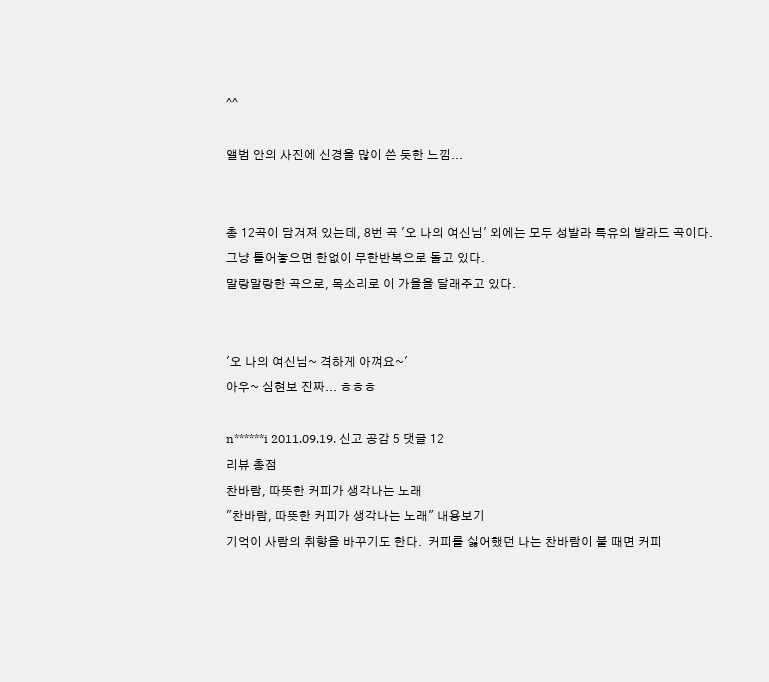^^

앨범 안의 사진에 신경을 많이 쓴 듯한 느낌...


총 12곡이 담겨져 있는데, 8번 곡 '오 나의 여신님' 외에는 모두 성발라 특유의 발라드 곡이다.
그냥 틀어놓으면 한없이 무한반복으로 돌고 있다.
말랑말랑한 곡으로, 목소리로 이 가을을 달래주고 있다.


'오 나의 여신님~ 격하게 아껴요~'
아우~ 심현보 진짜... ㅎㅎㅎ

n******i 2011.09.19. 신고 공감 5 댓글 12
리뷰 총점
찬바람, 따뜻한 커피가 생각나는 노래
"찬바람, 따뜻한 커피가 생각나는 노래" 내용보기
기억이 사람의 취향을 바꾸기도 한다.  커피를 싫어했던 나는 찬바람이 불 때면 커피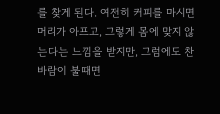를 찾게 된다. 여전히 커피를 마시면머리가 아프고, 그렇게 몸에 맞지 않는다는 느낌을 받지만, 그럼에도 찬바람이 불때면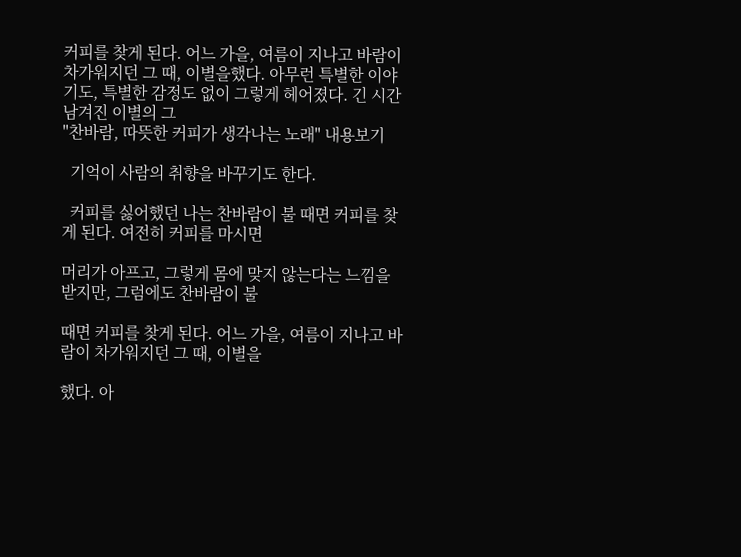커피를 찾게 된다. 어느 가을, 여름이 지나고 바람이 차가워지던 그 때, 이별을했다. 아무런 특별한 이야기도, 특별한 감정도 없이 그렇게 헤어졌다. 긴 시간 남겨진 이별의 그
"찬바람, 따뜻한 커피가 생각나는 노래" 내용보기

  기억이 사람의 취향을 바꾸기도 한다.

  커피를 싫어했던 나는 찬바람이 불 때면 커피를 찾게 된다. 여전히 커피를 마시면

머리가 아프고, 그렇게 몸에 맞지 않는다는 느낌을 받지만, 그럼에도 찬바람이 불

때면 커피를 찾게 된다. 어느 가을, 여름이 지나고 바람이 차가워지던 그 때, 이별을

했다. 아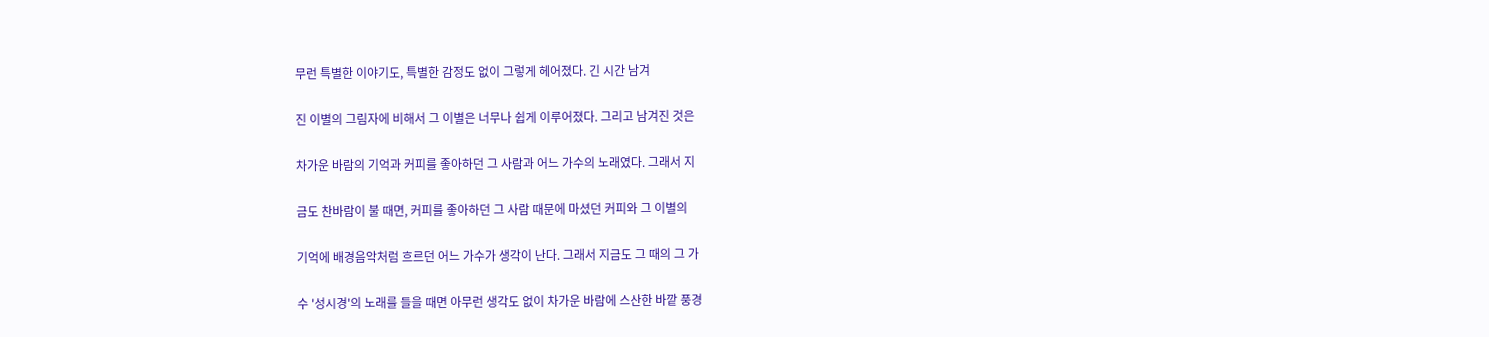무런 특별한 이야기도, 특별한 감정도 없이 그렇게 헤어졌다. 긴 시간 남겨

진 이별의 그림자에 비해서 그 이별은 너무나 쉽게 이루어졌다. 그리고 남겨진 것은

차가운 바람의 기억과 커피를 좋아하던 그 사람과 어느 가수의 노래였다. 그래서 지

금도 찬바람이 불 때면, 커피를 좋아하던 그 사람 때문에 마셨던 커피와 그 이별의

기억에 배경음악처럼 흐르던 어느 가수가 생각이 난다. 그래서 지금도 그 때의 그 가

수 '성시경'의 노래를 들을 때면 아무런 생각도 없이 차가운 바람에 스산한 바깥 풍경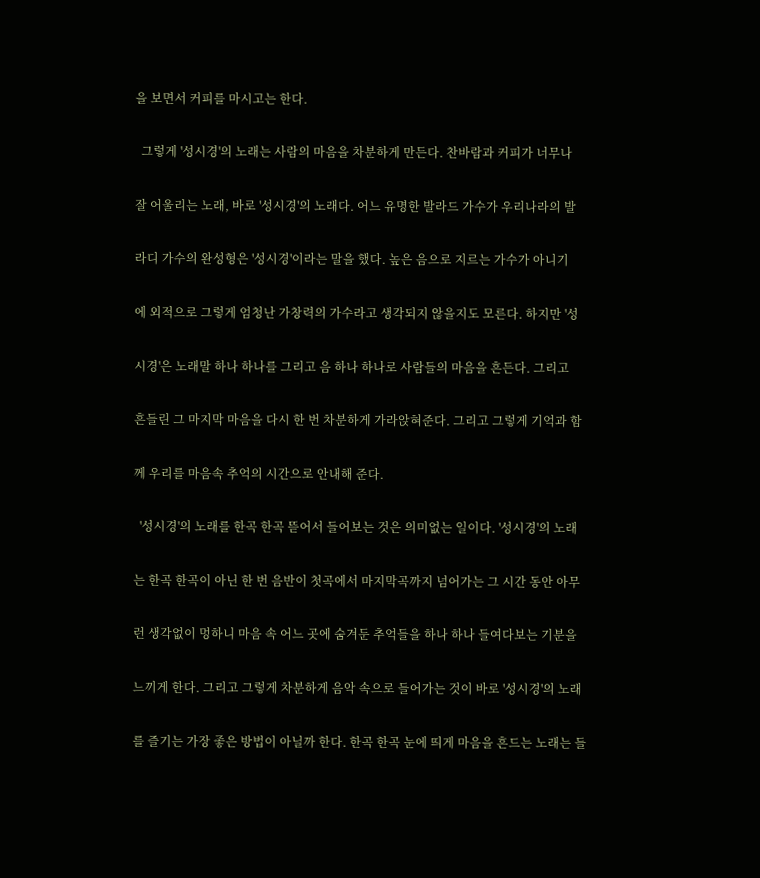을 보면서 커피를 마시고는 한다.

  그렇게 '성시경'의 노래는 사람의 마음을 차분하게 만든다. 찬바람과 커피가 너무나

잘 어울리는 노래, 바로 '성시경'의 노래다. 어느 유명한 발라드 가수가 우리나라의 발

라디 가수의 완성형은 '성시경'이라는 말을 했다. 높은 음으로 지르는 가수가 아니기

에 외적으로 그렇게 엄청난 가창력의 가수라고 생각되지 않을지도 모른다. 하지만 '성

시경'은 노래말 하나 하나를 그리고 음 하나 하나로 사람들의 마음을 흔든다. 그리고

흔들린 그 마지막 마음을 다시 한 번 차분하게 가라앉혀준다. 그리고 그렇게 기억과 함

께 우리를 마음속 추억의 시간으로 안내해 준다.

  '성시경'의 노래를 한곡 한곡 뜯어서 들어보는 것은 의미없는 일이다. '성시경'의 노래

는 한곡 한곡이 아닌 한 번 음반이 첫곡에서 마지막곡까지 넘어가는 그 시간 동안 아무

런 생각없이 멍하니 마음 속 어느 곳에 숨겨둔 추억들을 하나 하나 들여다보는 기분을

느끼게 한다. 그리고 그렇게 차분하게 음악 속으로 들어가는 것이 바로 '성시경'의 노래

를 즐기는 가장 좋은 방법이 아닐까 한다. 한곡 한곡 눈에 띄게 마음을 흔드는 노래는 들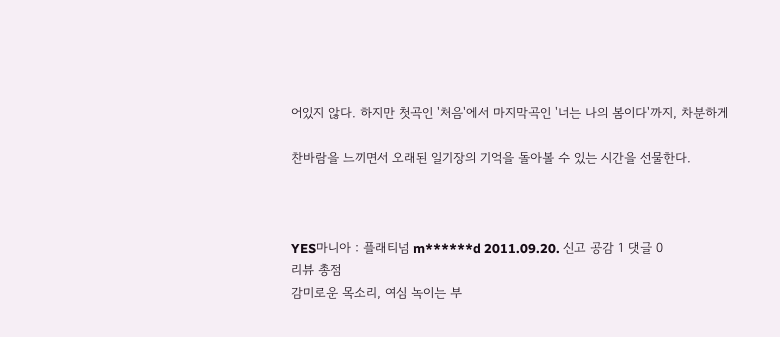어있지 않다. 하지만 첫곡인 '처음'에서 마지막곡인 '너는 나의 봄이다'까지, 차분하게

찬바람을 느끼면서 오래된 일기장의 기억을 돌아볼 수 있는 시간을 선물한다.



YES마니아 : 플래티넘 m******d 2011.09.20. 신고 공감 1 댓글 0
리뷰 총점
감미로운 목소리, 여심 녹이는 부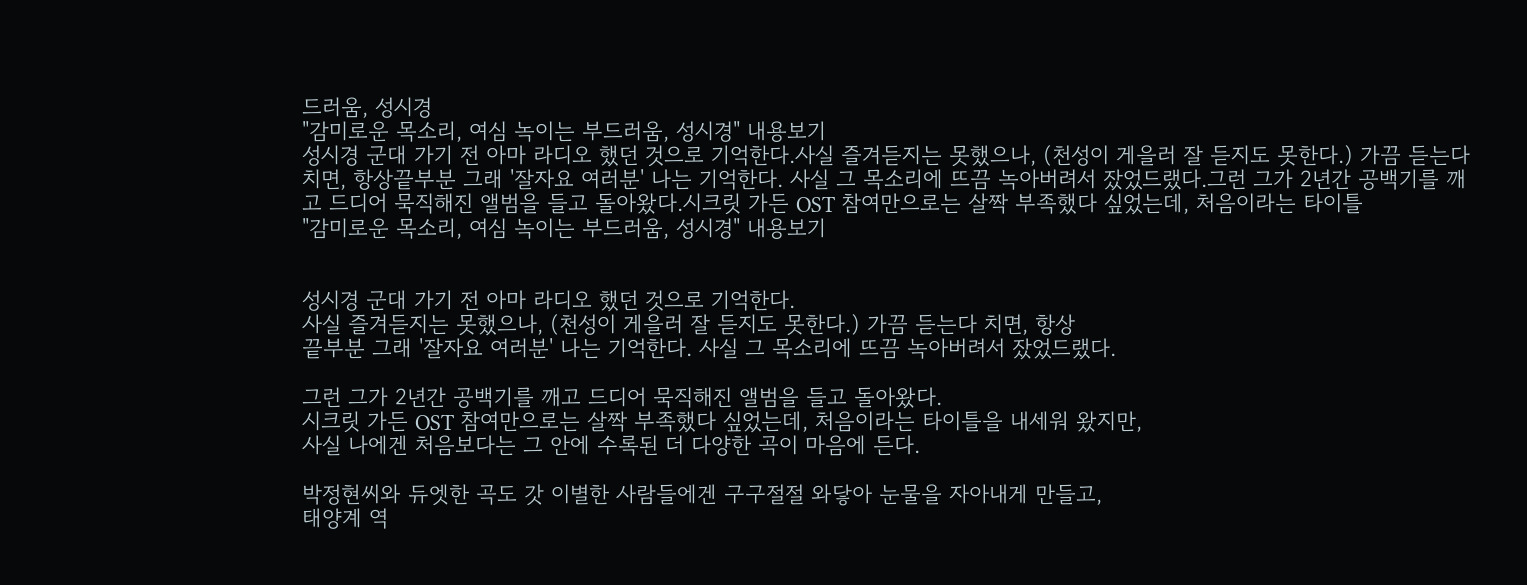드러움, 성시경
"감미로운 목소리, 여심 녹이는 부드러움, 성시경" 내용보기
성시경 군대 가기 전 아마 라디오 했던 것으로 기억한다.사실 즐겨듣지는 못했으나, (천성이 게을러 잘 듣지도 못한다.) 가끔 듣는다 치면, 항상끝부분 그래 '잘자요 여러분' 나는 기억한다. 사실 그 목소리에 뜨끔 녹아버려서 잤었드랬다.그런 그가 2년간 공백기를 깨고 드디어 묵직해진 앨범을 들고 돌아왔다.시크릿 가든 OST 참여만으로는 살짝 부족했다 싶었는데, 처음이라는 타이틀
"감미로운 목소리, 여심 녹이는 부드러움, 성시경" 내용보기


성시경 군대 가기 전 아마 라디오 했던 것으로 기억한다.
사실 즐겨듣지는 못했으나, (천성이 게을러 잘 듣지도 못한다.) 가끔 듣는다 치면, 항상
끝부분 그래 '잘자요 여러분' 나는 기억한다. 사실 그 목소리에 뜨끔 녹아버려서 잤었드랬다.

그런 그가 2년간 공백기를 깨고 드디어 묵직해진 앨범을 들고 돌아왔다.
시크릿 가든 OST 참여만으로는 살짝 부족했다 싶었는데, 처음이라는 타이틀을 내세워 왔지만,
사실 나에겐 처음보다는 그 안에 수록된 더 다양한 곡이 마음에 든다.

박정현씨와 듀엣한 곡도 갓 이별한 사람들에겐 구구절절 와닿아 눈물을 자아내게 만들고,
태양계 역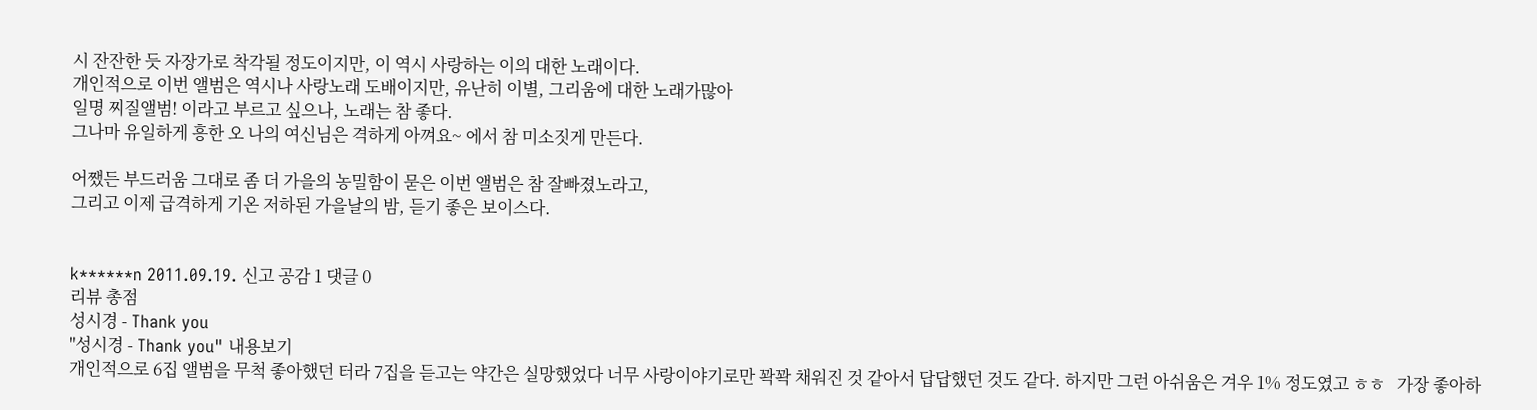시 잔잔한 듯 자장가로 착각될 정도이지만, 이 역시 사랑하는 이의 대한 노래이다.
개인적으로 이번 앨범은 역시나 사랑노래 도배이지만, 유난히 이별, 그리움에 대한 노래가많아
일명 찌질앨범! 이라고 부르고 싶으나, 노래는 참 좋다.
그나마 유일하게 흥한 오 나의 여신님은 격하게 아껴요~ 에서 참 미소짓게 만든다.

어쨌든 부드러움 그대로 좀 더 가을의 농밀함이 묻은 이번 앨범은 참 잘빠졌노라고,
그리고 이제 급격하게 기온 저하된 가을날의 밤, 듣기 좋은 보이스다.


k******n 2011.09.19. 신고 공감 1 댓글 0
리뷰 총점
성시경 - Thank you
"성시경 - Thank you" 내용보기
개인적으로 6집 앨범을 무척 좋아했던 터라 7집을 듣고는 약간은 실망했었다 너무 사랑이야기로만 꽉꽉 채워진 것 같아서 답답했던 것도 같다. 하지만 그런 아쉬움은 겨우 1% 정도였고 ㅎㅎ   가장 좋아하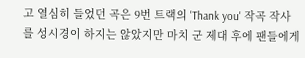고 열심히 들었던 곡은 9번 트랙의 'Thank you' 작곡 작사를 성시경이 하지는 않았지만 마치 군 제대 후에 팬들에게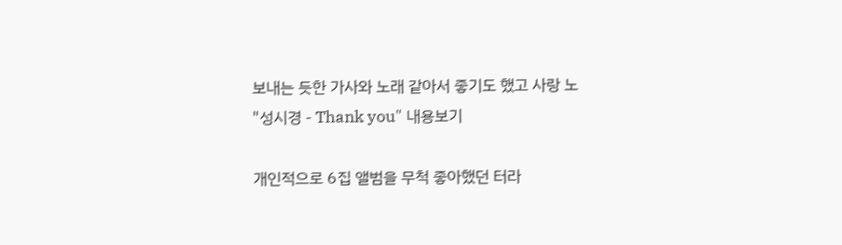보내는 듯한 가사와 노래 같아서 좋기도 했고 사랑 노
"성시경 - Thank you" 내용보기

개인적으로 6집 앨범을 무척 좋아했던 터라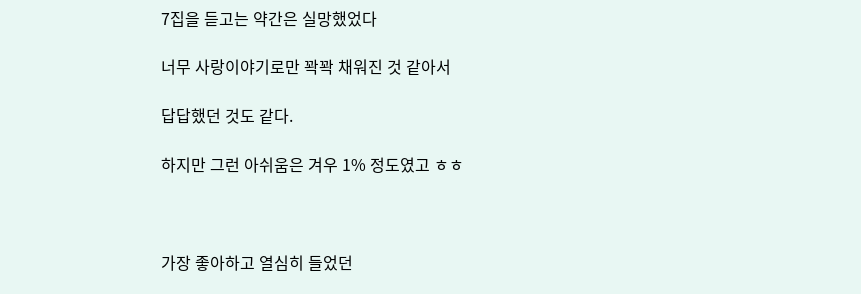7집을 듣고는 약간은 실망했었다

너무 사랑이야기로만 꽉꽉 채워진 것 같아서

답답했던 것도 같다.

하지만 그런 아쉬움은 겨우 1% 정도였고 ㅎㅎ



가장 좋아하고 열심히 들었던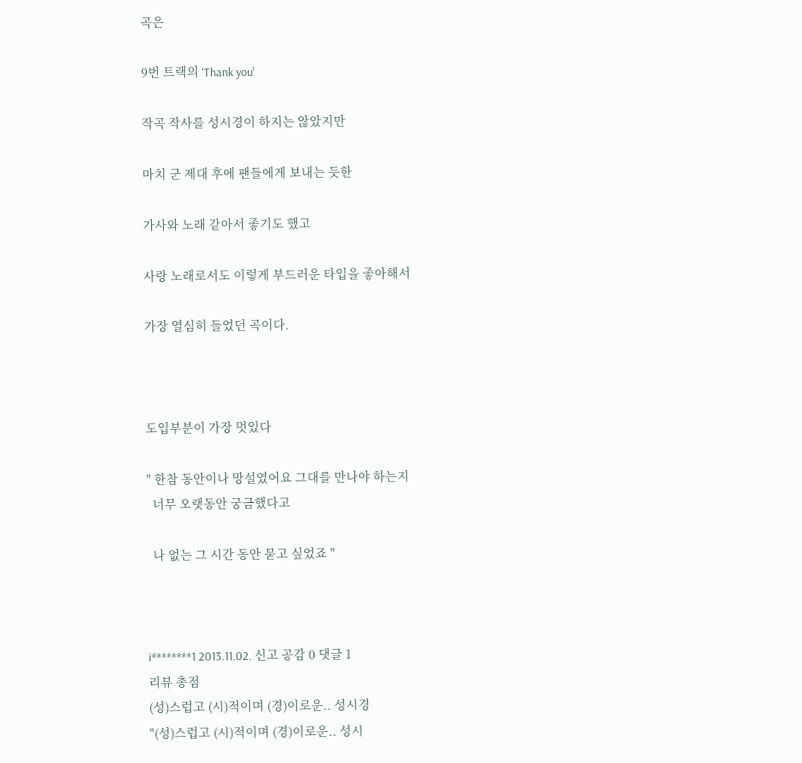곡은

9번 트랙의 'Thank you'

작곡 작사를 성시경이 하지는 않았지만

마치 군 제대 후에 팬들에게 보내는 듯한

가사와 노래 같아서 좋기도 했고

사랑 노래로서도 이렇게 부드러운 타입을 좋아해서

가장 열심히 들었던 곡이다.



도입부분이 가장 멋있다

" 한참 동안이나 망설였어요 그대를 만나야 하는지
  너무 오랫동안 궁금했다고

  나 없는 그 시간 동안 묻고 싶었죠 "



i********1 2013.11.02. 신고 공감 0 댓글 1
리뷰 총점
(성)스럽고 (시)적이며 (경)이로운.. 성시경
"(성)스럽고 (시)적이며 (경)이로운.. 성시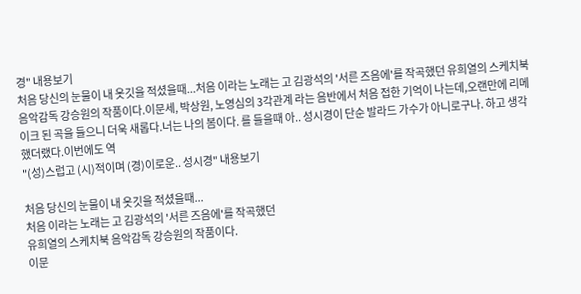경" 내용보기
처음 당신의 눈물이 내 옷깃을 적셨을때...처음 이라는 노래는 고 김광석의 '서른 즈음에'를 작곡했던 유희열의 스케치북 음악감독 강승원의 작품이다.이문세, 박상원, 노영심의 3각관계 라는 음반에서 처음 접한 기억이 나는데,오랜만에 리메이크 된 곡을 들으니 더욱 새롭다.너는 나의 봄이다. 를 들을때 아.. 성시경이 단순 발라드 가수가 아니로구나. 하고 생각했더랬다.이번에도 역
"(성)스럽고 (시)적이며 (경)이로운.. 성시경" 내용보기

처음 당신의 눈물이 내 옷깃을 적셨을때...
처음 이라는 노래는 고 김광석의 '서른 즈음에'를 작곡했던
유희열의 스케치북 음악감독 강승원의 작품이다.
이문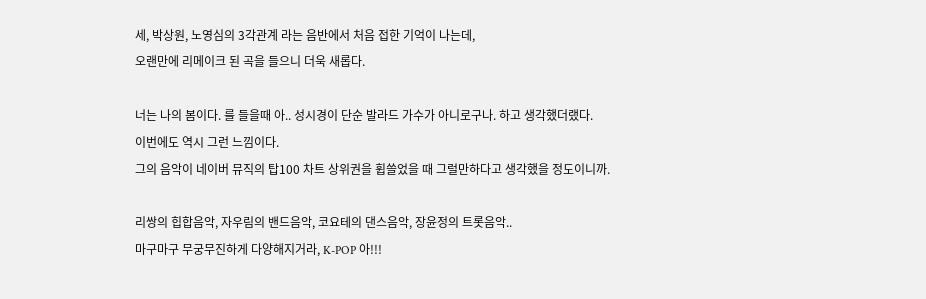세, 박상원, 노영심의 3각관계 라는 음반에서 처음 접한 기억이 나는데,
오랜만에 리메이크 된 곡을 들으니 더욱 새롭다.

너는 나의 봄이다. 를 들을때 아.. 성시경이 단순 발라드 가수가 아니로구나. 하고 생각했더랬다.
이번에도 역시 그런 느낌이다.
그의 음악이 네이버 뮤직의 탑100 차트 상위권을 휩쓸었을 때 그럴만하다고 생각했을 정도이니까.

리쌍의 힙합음악, 자우림의 밴드음악, 코요테의 댄스음악, 장윤정의 트롯음악..
마구마구 무궁무진하게 다양해지거라, K-POP 아!!!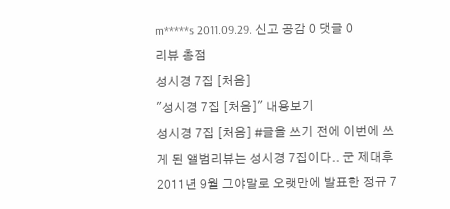m*****s 2011.09.29. 신고 공감 0 댓글 0
리뷰 총점
성시경 7집 [처음]
"성시경 7집 [처음]" 내용보기
성시경 7집 [처음] #글을 쓰기 전에 이번에 쓰게 된 앨범리뷰는 성시경 7집이다.. 군 제대후 2011년 9월 그야말로 오랫만에 발표한 정규 7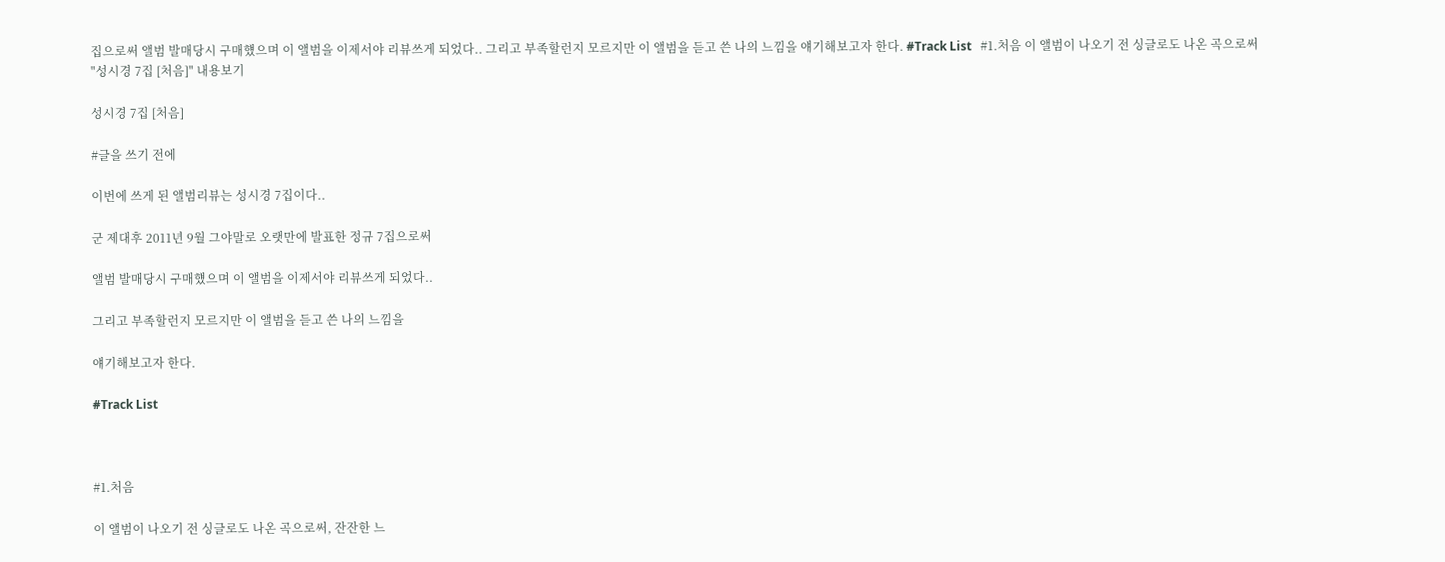집으로써 앨범 발매당시 구매헀으며 이 앨범을 이제서야 리뷰쓰게 되었다.. 그리고 부족할런지 모르지만 이 앨범을 듣고 쓴 나의 느낌을 얘기해보고자 한다. #Track List   #1.처음 이 앨범이 나오기 전 싱글로도 나온 곡으로써
"성시경 7집 [처음]" 내용보기

성시경 7집 [처음]

#글을 쓰기 전에

이번에 쓰게 된 앨범리뷰는 성시경 7집이다..

군 제대후 2011년 9월 그야말로 오랫만에 발표한 정규 7집으로써

앨범 발매당시 구매헀으며 이 앨범을 이제서야 리뷰쓰게 되었다..

그리고 부족할런지 모르지만 이 앨범을 듣고 쓴 나의 느낌을

얘기해보고자 한다.

#Track List



#1.처음

이 앨범이 나오기 전 싱글로도 나온 곡으로써, 잔잔한 느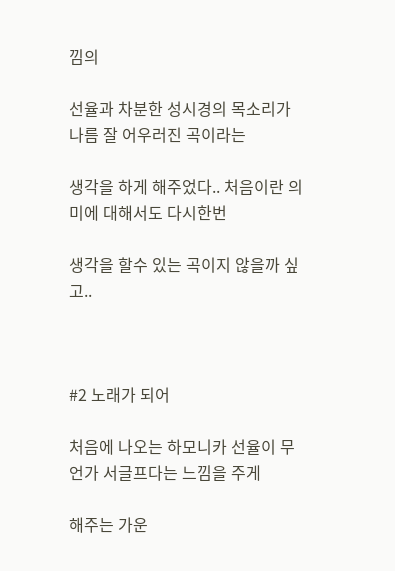낌의

선율과 차분한 성시경의 목소리가 나름 잘 어우러진 곡이라는

생각을 하게 해주었다.. 처음이란 의미에 대해서도 다시한번

생각을 할수 있는 곡이지 않을까 싶고..



#2 노래가 되어

처음에 나오는 하모니카 선율이 무언가 서글프다는 느낌을 주게

해주는 가운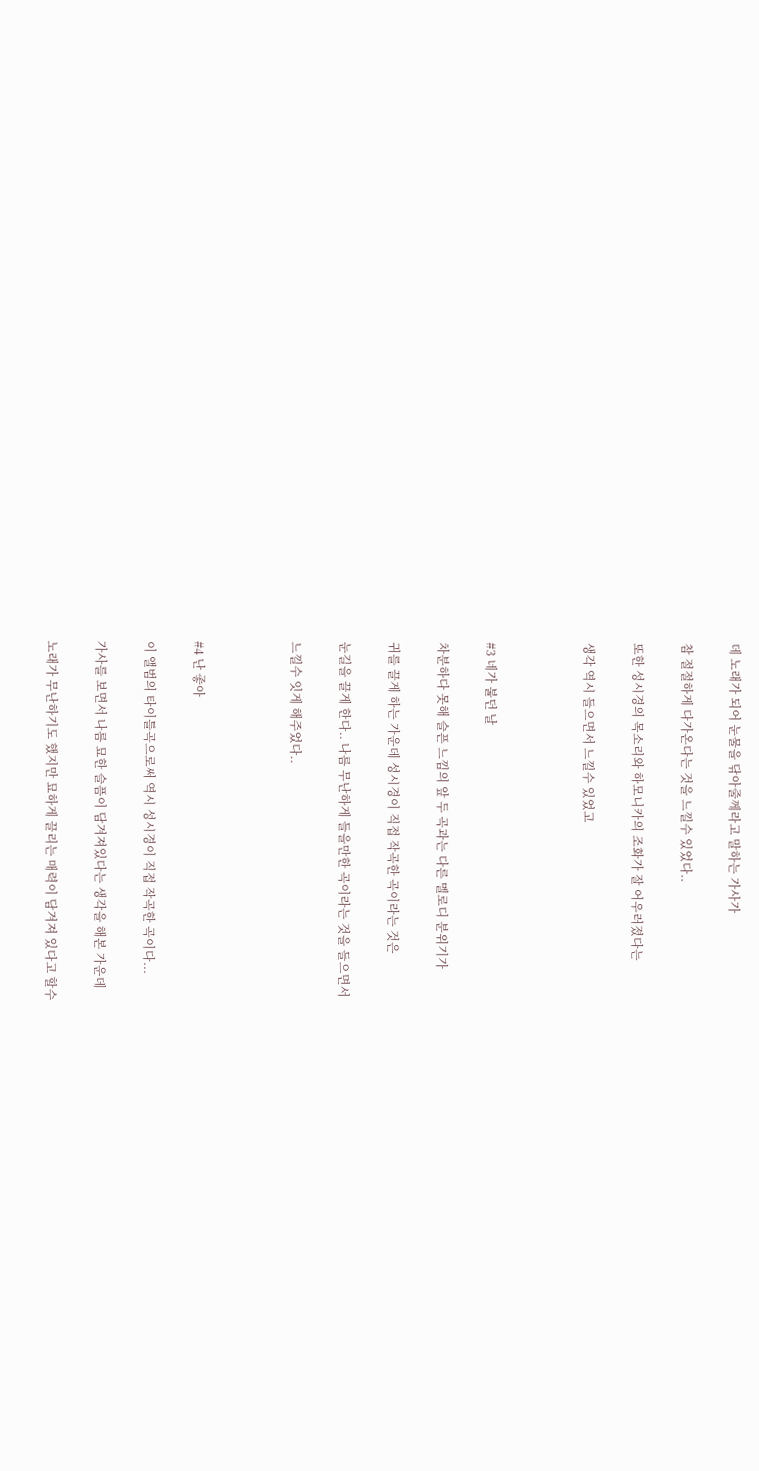데 노래가 되어 눈물을 닦아줄께라고 말하는 가사가

참 절절하게 다가온다는 것을 느낄수 있었다..

또한 성시경의 목소리와 하모니카의 조화가 잘 어우러졌다는

생각 역시 들으면서 느낄수 있었고



#3 네가 불던 날

차분하다 못해 슬픈 느낌의 앞 두 곡과는 다른 멜로디 분위기가

귀를 끌게 하는 가운데 성시경이 직접 작곡한 곡이라는 것은

눈길을 끌게 한다.. 나름 무난하게 들을만한 곡이라는 것을 들으면서

느낄수 잇게 해주었다..



#4 난 좋아

이 앨범의 타이틀곡으로써 역시 성시경이 직접 작곡한 곡이다...

가사를 보면서 나름 묘한 슬픔이 담겨져있다는 생각을 해본 가운데

노래가 무난하기도 했지만 묘하게 끌리는 매력이 담겨져 있다고 할수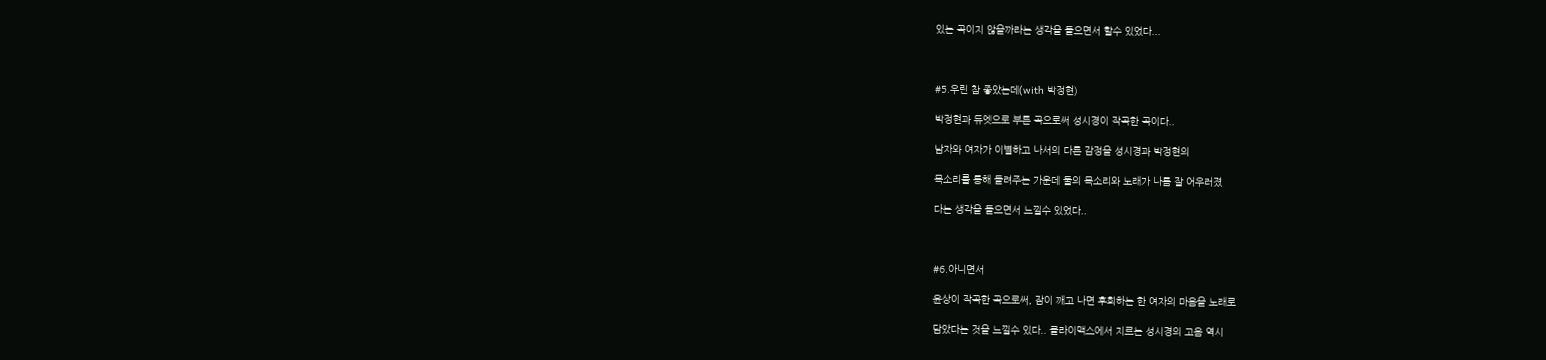있는 곡이지 않을까라는 생각을 들으면서 할수 있었다...



#5.우린 참 좋았는데(with 박정현)

박정현과 듀엣으로 부른 곡으로써 성시경이 작곡한 곡이다..

남자와 여자가 이별하고 나서의 다른 감정을 성시경과 박정현의

목소리를 통해 들려주는 가운데 둘의 목소리와 노래가 나름 잘 어우러졌

다는 생각을 들으면서 느낄수 있었다..



#6.아니면서

윤상이 작곡한 곡으로써, 잠이 깨고 나면 후회하는 한 여자의 마음을 노래로

담았다는 것을 느낄수 있다.. 클라이맥스에서 지르는 성시경의 고음 역시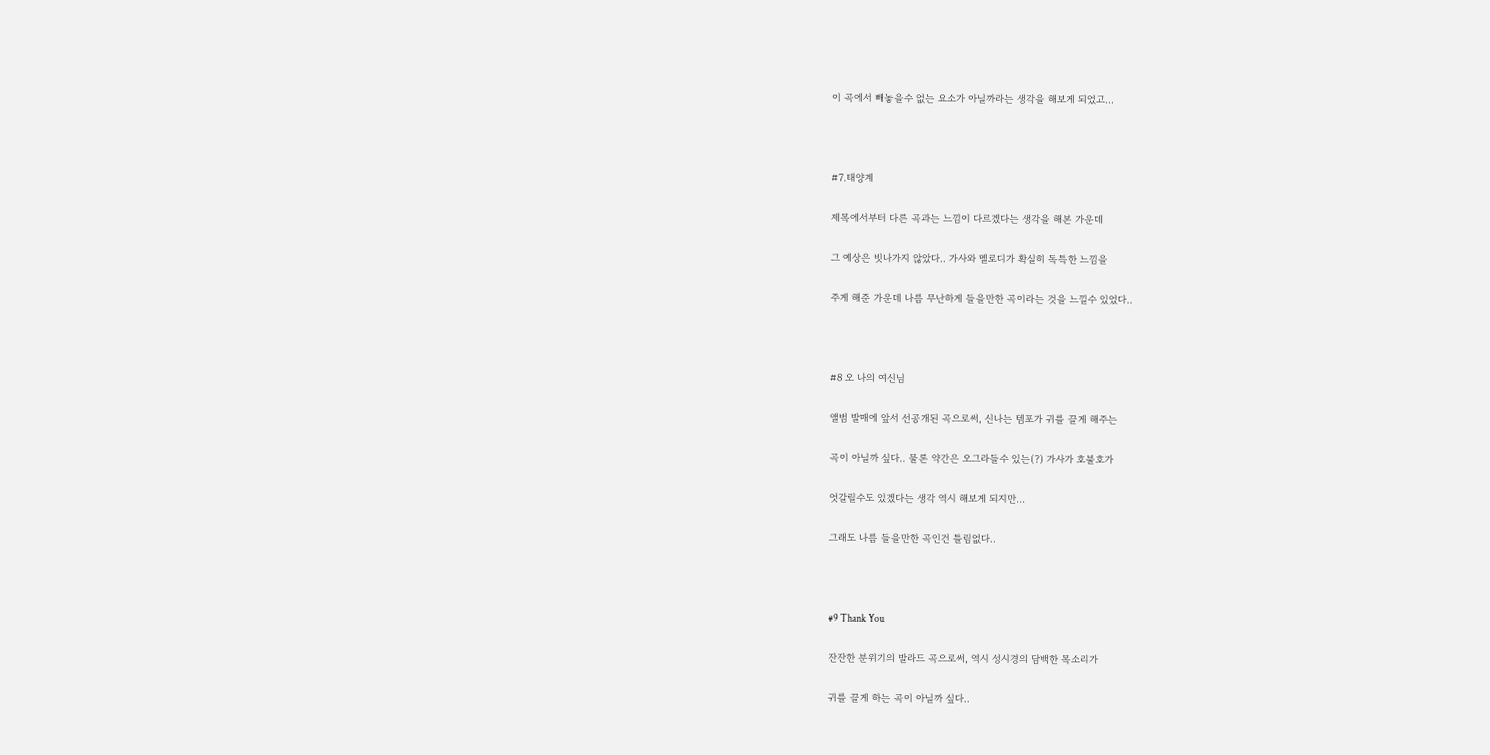이 곡에서 빼놓을수 없는 요소가 아닐까라는 생각을 해보게 되었고...



#7.태양계

제목에서부터 다른 곡과는 느낌이 다르겠다는 생각을 해본 가운데

그 예상은 빗나가지 않았다.. 가사와 멜로디가 확실히 독특한 느낌을

주게 해준 가운데 나름 무난하게 들을만한 곡이라는 것을 느낄수 있었다..



#8 오 나의 여신님

앨범 발매에 앞서 선공개된 곡으로써, 신나는 템포가 귀를 끌게 해주는

곡이 아닐까 싶다.. 물론 약간은 오그라들수 있는(?) 가사가 호불호가

엇갈릴수도 있겠다는 생각 역시 해보게 되지만...

그래도 나름 들을만한 곡인건 틀림없다..



#9 Thank You

잔잔한 분위기의 발라드 곡으로써, 역시 성시경의 담백한 목소리가

귀를 끌게 하는 곡이 아닐까 싶다..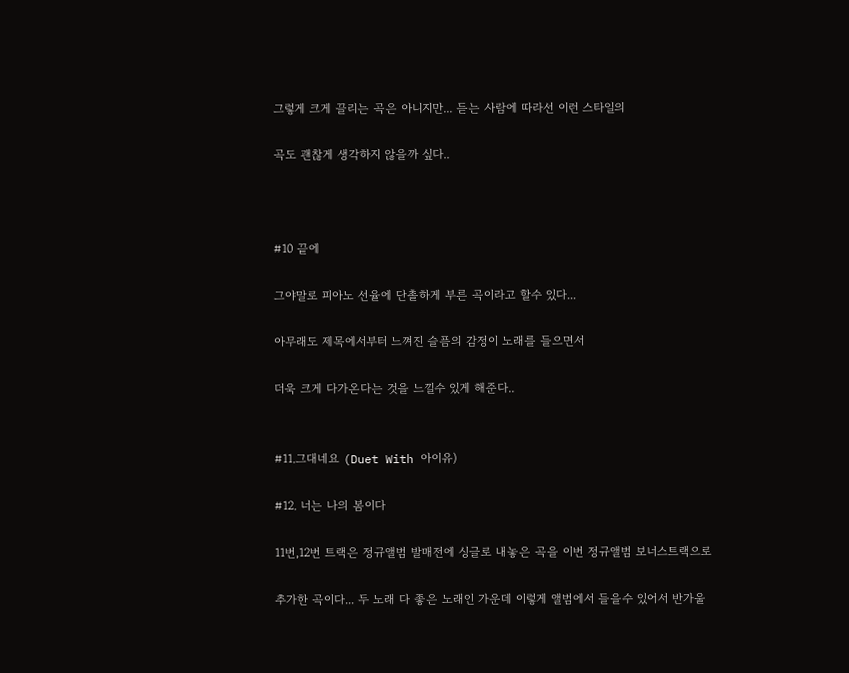그렇게 크게 끌리는 곡은 아니지만... 듣는 사람에 따라선 이런 스타일의

곡도 괜찮게 생각하지 않을까 싶다..



#10 끝에

그야말로 피아노 선율에 단촐하게 부른 곡이라고 할수 있다...

아무래도 제목에서부터 느껴진 슬픔의 감정이 노래를 들으면서

더욱 크게 다가온다는 것을 느낄수 있게 해준다..


#11.그대네요 (Duet With 아이유)

#12. 너는 나의 봄이다

11번,12번 트랙은 정규앨범 발매전에 싱글로 내놓은 곡을 이번 정규앨범 보너스트랙으로

추가한 곡이다... 두 노래 다 좋은 노래인 가운데 이렇게 앨범에서 들을수 있어서 반가울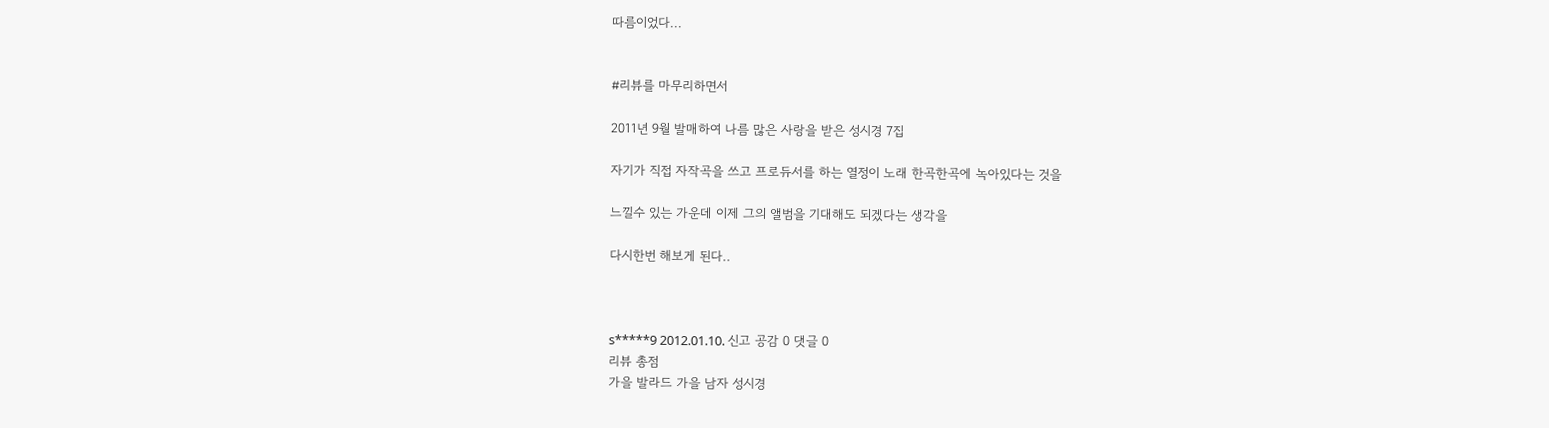따름이었다...


#리뷰를 마무리하면서

2011년 9월 발매하여 나름 많은 사랑을 받은 성시경 7집

자기가 직접 자작곡을 쓰고 프로듀서를 하는 열정이 노래 한곡한곡에 녹아있다는 것을

느낄수 있는 가운데 이제 그의 앨범을 기대해도 되겠다는 생각을

다시한번 해보게 된다..



s*****9 2012.01.10. 신고 공감 0 댓글 0
리뷰 총점
가을 발라드 가을 남자 성시경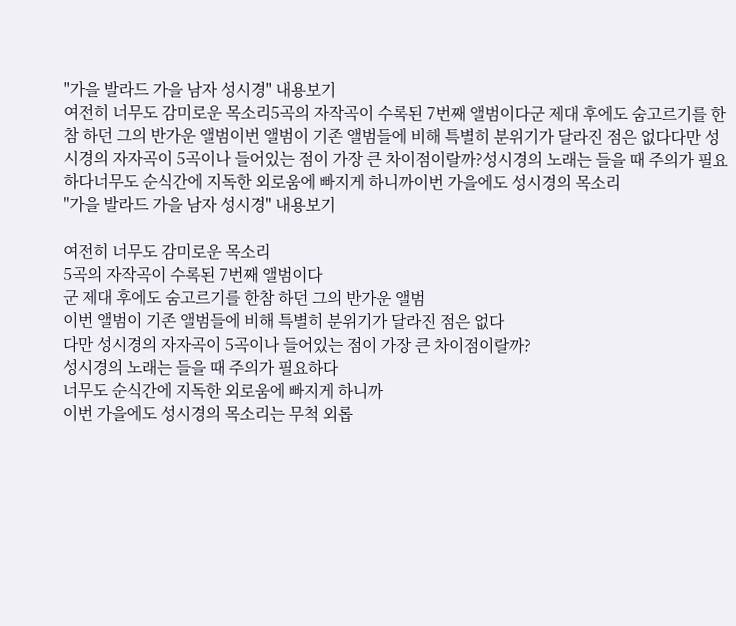"가을 발라드 가을 남자 성시경" 내용보기
여전히 너무도 감미로운 목소리5곡의 자작곡이 수록된 7번째 앨범이다군 제대 후에도 숨고르기를 한참 하던 그의 반가운 앨범이번 앨범이 기존 앨범들에 비해 특별히 분위기가 달라진 점은 없다다만 성시경의 자자곡이 5곡이나 들어있는 점이 가장 큰 차이점이랄까?성시경의 노래는 들을 때 주의가 필요하다너무도 순식간에 지독한 외로움에 빠지게 하니까이번 가을에도 성시경의 목소리
"가을 발라드 가을 남자 성시경" 내용보기

여전히 너무도 감미로운 목소리
5곡의 자작곡이 수록된 7번째 앨범이다
군 제대 후에도 숨고르기를 한참 하던 그의 반가운 앨범
이번 앨범이 기존 앨범들에 비해 특별히 분위기가 달라진 점은 없다
다만 성시경의 자자곡이 5곡이나 들어있는 점이 가장 큰 차이점이랄까?
성시경의 노래는 들을 때 주의가 필요하다
너무도 순식간에 지독한 외로움에 빠지게 하니까
이번 가을에도 성시경의 목소리는 무척 외롭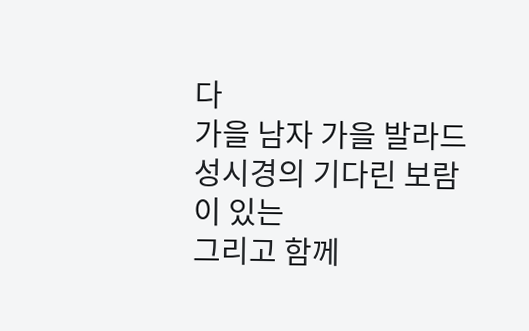다
가을 남자 가을 발라드 성시경의 기다린 보람이 있는
그리고 함께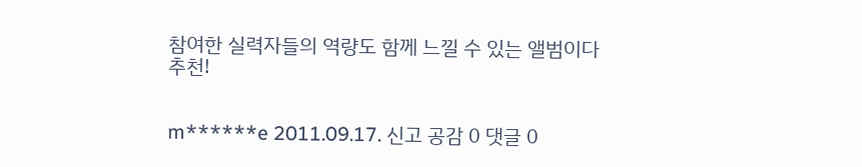참여한 실력자들의 역량도 함께 느낄 수 있는 앨범이다
추천!


m******e 2011.09.17. 신고 공감 0 댓글 0